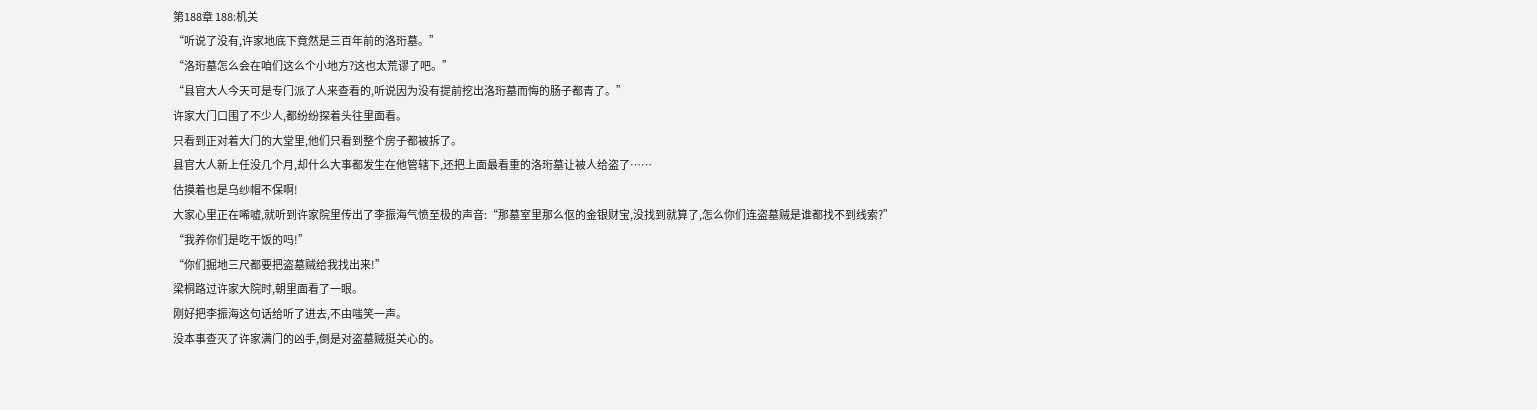第188章 188:机关
“听说了没有,许家地底下竟然是三百年前的洛珩墓。”
“洛珩墓怎么会在咱们这么个小地方?这也太荒谬了吧。”
“县官大人今天可是专门派了人来查看的,听说因为没有提前挖出洛珩墓而悔的肠子都青了。”
许家大门口围了不少人,都纷纷探着头往里面看。
只看到正对着大门的大堂里,他们只看到整个房子都被拆了。
县官大人新上任没几个月,却什么大事都发生在他管辖下,还把上面最看重的洛珩墓让被人给盗了……
估摸着也是乌纱帽不保啊!
大家心里正在唏嘘,就听到许家院里传出了李振海气愤至极的声音:“那墓室里那么伛的金银财宝,没找到就算了,怎么你们连盗墓贼是谁都找不到线索?”
“我养你们是吃干饭的吗!”
“你们掘地三尺都要把盗墓贼给我找出来!”
梁桐路过许家大院时,朝里面看了一眼。
刚好把李振海这句话给听了进去,不由嗤笑一声。
没本事查灭了许家满门的凶手,倒是对盗墓贼挺关心的。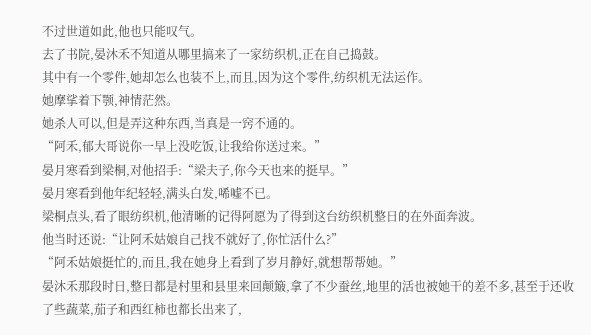不过世道如此,他也只能叹气。
去了书院,晏沐禾不知道从哪里搞来了一家纺织机,正在自己捣鼓。
其中有一个零件,她却怎么也装不上,而且,因为这个零件,纺织机无法运作。
她摩挲着下颚,神情茫然。
她杀人可以,但是弄这种东西,当真是一窍不通的。
“阿禾,郁大哥说你一早上没吃饭,让我给你送过来。”
晏月寒看到梁桐,对他招手:“梁夫子,你今天也来的挺早。”
晏月寒看到他年纪轻轻,满头白发,唏嘘不已。
梁桐点头,看了眼纺织机,他清晰的记得阿愿为了得到这台纺织机整日的在外面奔波。
他当时还说:“让阿禾姑娘自己找不就好了,你忙活什么?”
“阿禾姑娘挺忙的,而且,我在她身上看到了岁月静好,就想帮帮她。”
晏沐禾那段时日,整日都是村里和县里来回颠簸,拿了不少蚕丝,地里的活也被她干的差不多,甚至于还收了些蔬菜,茄子和西红柿也都长出来了,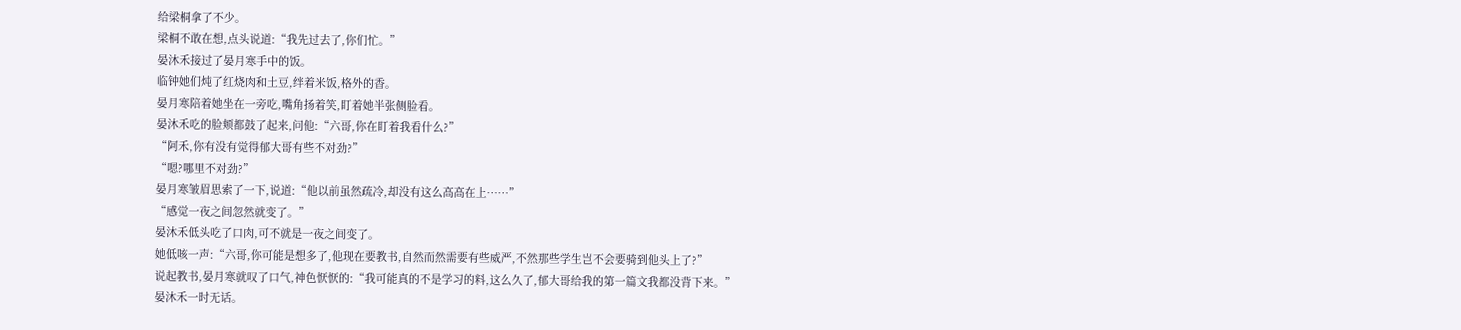给梁桐拿了不少。
梁桐不敢在想,点头说道:“我先过去了,你们忙。”
晏沐禾接过了晏月寒手中的饭。
临钟她们炖了红烧肉和土豆,绊着米饭,格外的香。
晏月寒陪着她坐在一旁吃,嘴角扬着笑,盯着她半张侧脸看。
晏沐禾吃的脸颊都鼓了起来,问他:“六哥,你在盯着我看什么?”
“阿禾,你有没有觉得郁大哥有些不对劲?”
“嗯?哪里不对劲?”
晏月寒皱眉思索了一下,说道:“他以前虽然疏冷,却没有这么高高在上……”
“感觉一夜之间忽然就变了。”
晏沐禾低头吃了口肉,可不就是一夜之间变了。
她低咳一声:“六哥,你可能是想多了,他现在要教书,自然而然需要有些威严,不然那些学生岂不会要骑到他头上了?”
说起教书,晏月寒就叹了口气,神色恹恹的:“我可能真的不是学习的料,这么久了,郁大哥给我的第一篇文我都没背下来。”
晏沐禾一时无话。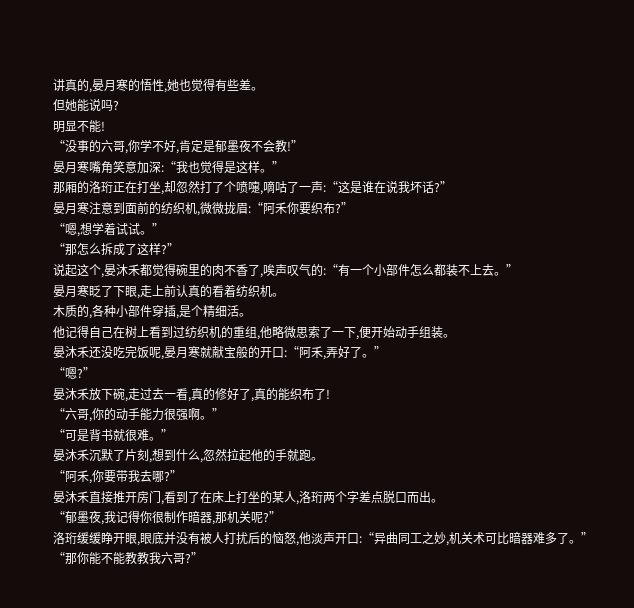讲真的,晏月寒的悟性,她也觉得有些差。
但她能说吗?
明显不能!
“没事的六哥,你学不好,肯定是郁墨夜不会教!”
晏月寒嘴角笑意加深:“我也觉得是这样。”
那厢的洛珩正在打坐,却忽然打了个喷嚏,嘀咕了一声:“这是谁在说我坏话?”
晏月寒注意到面前的纺织机,微微拢眉:“阿禾你要织布?”
“嗯,想学着试试。”
“那怎么拆成了这样?”
说起这个,晏沐禾都觉得碗里的肉不香了,唉声叹气的:“有一个小部件怎么都装不上去。”
晏月寒眨了下眼,走上前认真的看着纺织机。
木质的,各种小部件穿插,是个精细活。
他记得自己在树上看到过纺织机的重组,他略微思索了一下,便开始动手组装。
晏沐禾还没吃完饭呢,晏月寒就献宝般的开口:“阿禾,弄好了。”
“嗯?”
晏沐禾放下碗,走过去一看,真的修好了,真的能织布了!
“六哥,你的动手能力很强啊。”
“可是背书就很难。”
晏沐禾沉默了片刻,想到什么,忽然拉起他的手就跑。
“阿禾,你要带我去哪?”
晏沐禾直接推开房门,看到了在床上打坐的某人,洛珩两个字差点脱口而出。
“郁墨夜,我记得你很制作暗器,那机关呢?”
洛珩缓缓睁开眼,眼底并没有被人打扰后的恼怒,他淡声开口:“异曲同工之妙,机关术可比暗器难多了。”
“那你能不能教教我六哥?”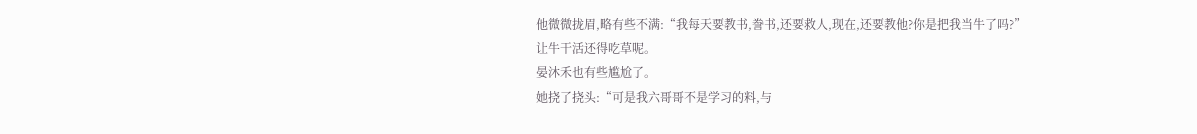他微微拢眉,略有些不满:“我每天要教书,誊书,还要救人,现在,还要教他?你是把我当牛了吗?”
让牛干活还得吃草呢。
晏沐禾也有些尴尬了。
她挠了挠头:“可是我六哥哥不是学习的料,与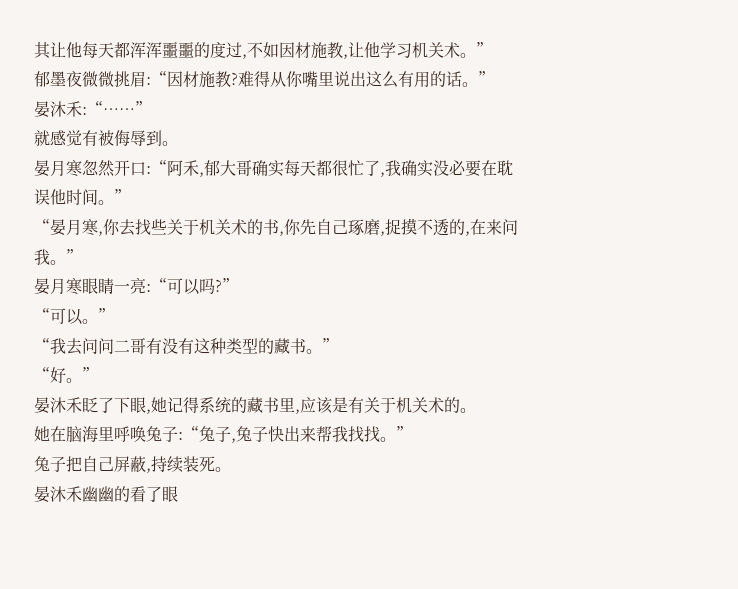其让他每天都浑浑噩噩的度过,不如因材施教,让他学习机关术。”
郁墨夜微微挑眉:“因材施教?难得从你嘴里说出这么有用的话。”
晏沐禾:“……”
就感觉有被侮辱到。
晏月寒忽然开口:“阿禾,郁大哥确实每天都很忙了,我确实没必要在耽误他时间。”
“晏月寒,你去找些关于机关术的书,你先自己琢磨,捉摸不透的,在来问我。”
晏月寒眼睛一亮:“可以吗?”
“可以。”
“我去问问二哥有没有这种类型的藏书。”
“好。”
晏沐禾眨了下眼,她记得系统的藏书里,应该是有关于机关术的。
她在脑海里呼唤兔子:“兔子,兔子快出来帮我找找。”
兔子把自己屏蔽,持续装死。
晏沐禾幽幽的看了眼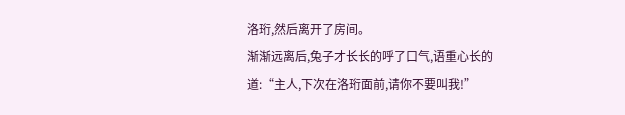洛珩,然后离开了房间。
渐渐远离后,兔子才长长的呼了口气,语重心长的道:“主人,下次在洛珩面前,请你不要叫我!”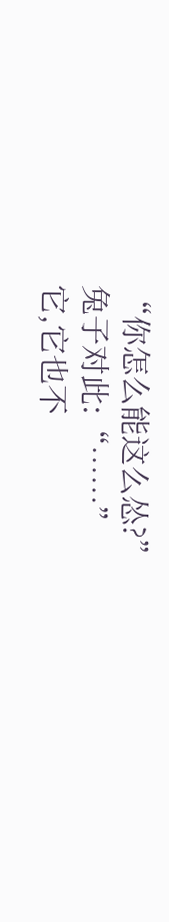“你怎么能这么怂?”
兔子对此:“……”
它,它也不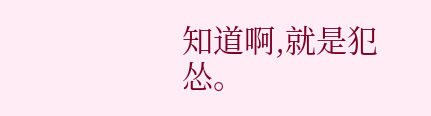知道啊,就是犯怂。